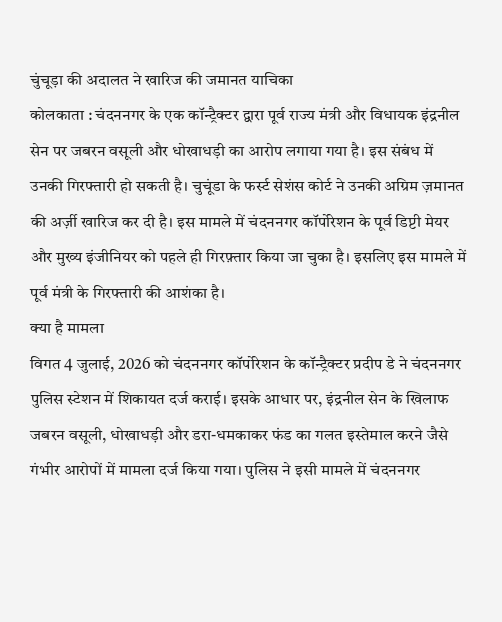चुंचूड़ा की अदालत ने खारिज की जमानत याचिका
कोलकाता : चंदननगर के एक कॉन्ट्रैक्टर द्वारा पूर्व राज्य मंत्री और विधायक इंद्रनील सेन पर जबरन वसूली और धोखाधड़ी का आरोप लगाया गया है। इस संबंध में उनकी गिरफ्तारी हो सकती है। चुचूंडा के फर्स्ट सेशंस कोर्ट ने उनकी अग्रिम ज़मानत की अर्ज़ी खारिज कर दी है। इस मामले में चंदननगर कॉर्पोरेशन के पूर्व डिप्टी मेयर और मुख्य इंजीनियर को पहले ही गिरफ़्तार किया जा चुका है। इसलिए इस मामले में पूर्व मंत्री के गिरफ्तारी की आशंका है।
क्या है मामला
विगत 4 जुलाई, 2026 को चंदननगर कॉर्पोरेशन के कॉन्ट्रैक्टर प्रदीप डे ने चंदननगर पुलिस स्टेशन में शिकायत दर्ज कराई। इसके आधार पर, इंद्रनील सेन के खिलाफ जबरन वसूली, धोखाधड़ी और डरा-धमकाकर फंड का गलत इस्तेमाल करने जैसे गंभीर आरोपों में मामला दर्ज किया गया। पुलिस ने इसी मामले में चंदननगर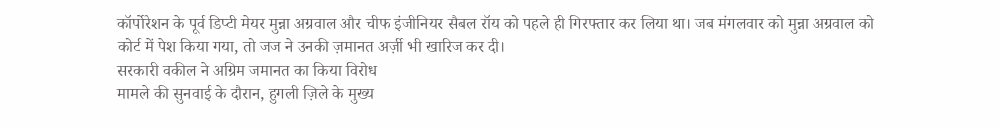कॉर्पोरेशन के पूर्व डिप्टी मेयर मुन्ना अग्रवाल और चीफ इंजीनियर सैबल रॉय को पहले ही गिरफ्तार कर लिया था। जब मंगलवार को मुन्ना अग्रवाल को कोर्ट में पेश किया गया, तो जज ने उनकी ज़मानत अर्ज़ी भी खारिज कर दी।
सरकारी वकील ने अग्रिम जमानत का किया विरोध
मामले की सुनवाई के दौरान, हुगली ज़िले के मुख्य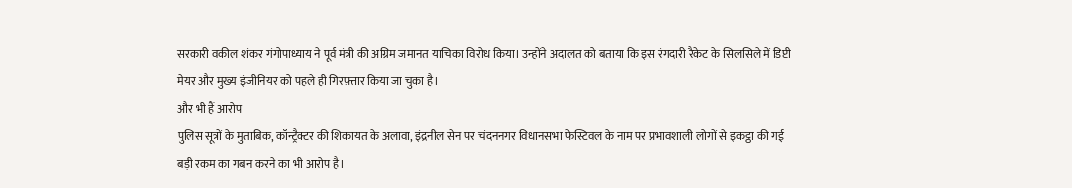सरकारी वकील शंकर गंगोपाध्याय ने पूर्व मंत्री की अग्रिम जमानत याचिका विरोध किया। उन्होंने अदालत को बताया कि इस रंगदारी रैकेट के सिलसिले में डिप्टी मेयर और मुख्य इंजीनियर को पहले ही गिरफ़्तार किया जा चुका है।
और भी हैं आरोप
पुलिस सूत्रों के मुताबिक, कॉन्ट्रैक्टर की शिकायत के अलावा, इंद्रनील सेन पर चंदननगर विधानसभा फेस्टिवल के नाम पर प्रभावशाली लोगों से इकट्ठा की गई बड़ी रकम का गबन करने का भी आरोप है।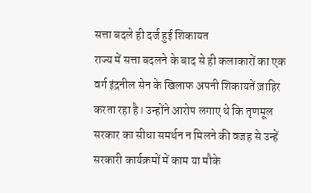सत्ता बदले ही दर्ज हुई शिकायत
राज्य में सत्ता बदलने के बाद से ही कलाकारों का एक वर्ग इंद्रनील सेन के खिलाफ अपनी शिकायतें ज़ाहिर करता रहा है। उन्होंने आरोप लगाए थे कि तृणमूल सरकार का सीधा समर्थन न मिलने की वजह से उन्हें सरकारी कार्यक्रमों में काम या मौके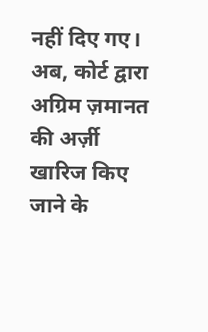नहीं दिए गए। अब, कोर्ट द्वारा अग्रिम ज़मानत की अर्ज़ी खारिज किए जाने के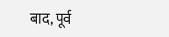बाद, पूर्व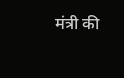मंत्री की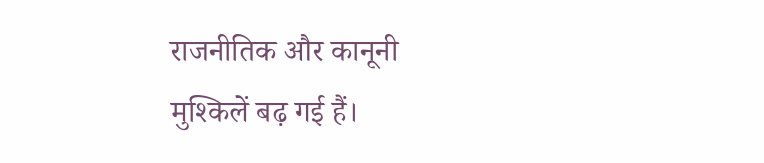राजनीतिक और कानूनी मुश्किलें बढ़ गई हैं।